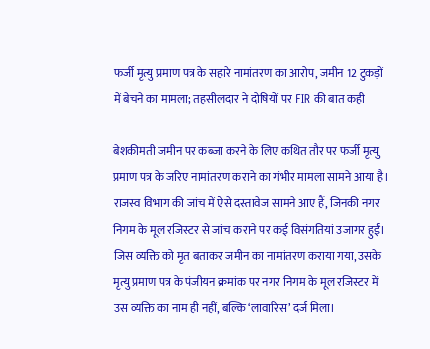फर्जी मृत्यु प्रमाण पत्र के सहारे नामांतरण का आरोप, जमीन 12 टुकड़ों में बेचने का मामला; तहसीलदार ने दोषियों पर FIR की बात कही

बेशकीमती जमीन पर कब्जा करने के लिए कथित तौर पर फर्जी मृत्यु प्रमाण पत्र के जरिए नामांतरण कराने का गंभीर मामला सामने आया है। राजस्व विभाग की जांच में ऐसे दस्तावेज सामने आए हैं, जिनकी नगर निगम के मूल रजिस्टर से जांच कराने पर कई विसंगतियां उजागर हुईं। जिस व्यक्ति को मृत बताकर जमीन का नामांतरण कराया गया, उसके मृत्यु प्रमाण पत्र के पंजीयन क्रमांक पर नगर निगम के मूल रजिस्टर में उस व्यक्ति का नाम ही नहीं, बल्कि ‘लावारिस’ दर्ज मिला।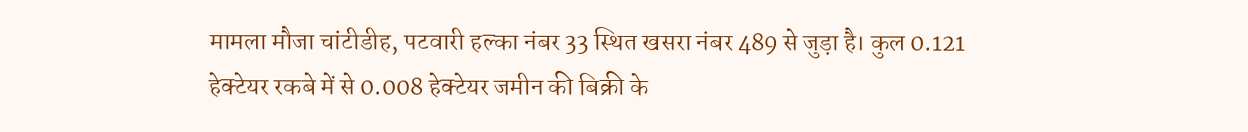मामला मौजा चांटीडीह, पटवारी हल्का नंबर 33 स्थित खसरा नंबर 489 से जुड़ा है। कुल 0.121 हेक्टेयर रकबे में से 0.008 हेक्टेयर जमीन की बिक्री के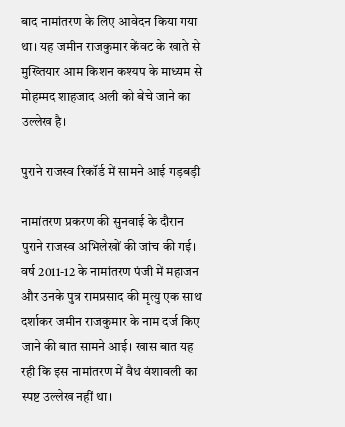बाद नामांतरण के लिए आवेदन किया गया था। यह जमीन राजकुमार केंवट के खाते से मुख्तियार आम किशन कश्यप के माध्यम से मोहम्मद शाहजाद अली को बेचे जाने का उल्लेख है।

पुराने राजस्व रिकॉर्ड में सामने आई गड़बड़ी

नामांतरण प्रकरण की सुनवाई के दौरान पुराने राजस्व अभिलेखों की जांच की गई। वर्ष 2011-12 के नामांतरण पंजी में महाजन और उनके पुत्र रामप्रसाद की मृत्यु एक साथ दर्शाकर जमीन राजकुमार के नाम दर्ज किए जाने की बात सामने आई। खास बात यह रही कि इस नामांतरण में वैध वंशावली का स्पष्ट उल्लेख नहीं था।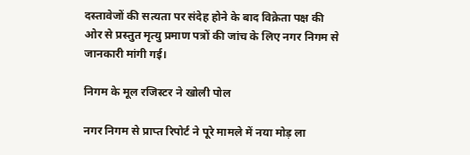दस्तावेजों की सत्यता पर संदेह होने के बाद विक्रेता पक्ष की ओर से प्रस्तुत मृत्यु प्रमाण पत्रों की जांच के लिए नगर निगम से जानकारी मांगी गई।

निगम के मूल रजिस्टर ने खोली पोल

नगर निगम से प्राप्त रिपोर्ट ने पूरे मामले में नया मोड़ ला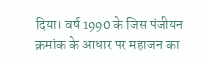दिया। वर्ष 1990 के जिस पंजीयन क्रमांक के आधार पर महाजन का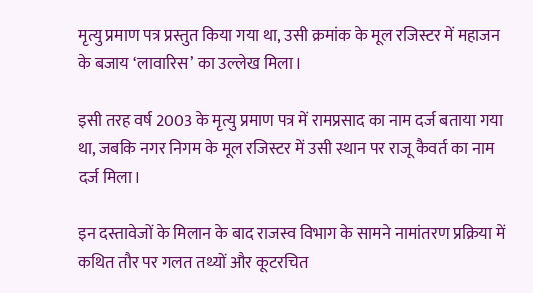मृत्यु प्रमाण पत्र प्रस्तुत किया गया था, उसी क्रमांक के मूल रजिस्टर में महाजन के बजाय ‘लावारिस’ का उल्लेख मिला।

इसी तरह वर्ष 2003 के मृत्यु प्रमाण पत्र में रामप्रसाद का नाम दर्ज बताया गया था, जबकि नगर निगम के मूल रजिस्टर में उसी स्थान पर राजू कैवर्त का नाम दर्ज मिला।

इन दस्तावेजों के मिलान के बाद राजस्व विभाग के सामने नामांतरण प्रक्रिया में कथित तौर पर गलत तथ्यों और कूटरचित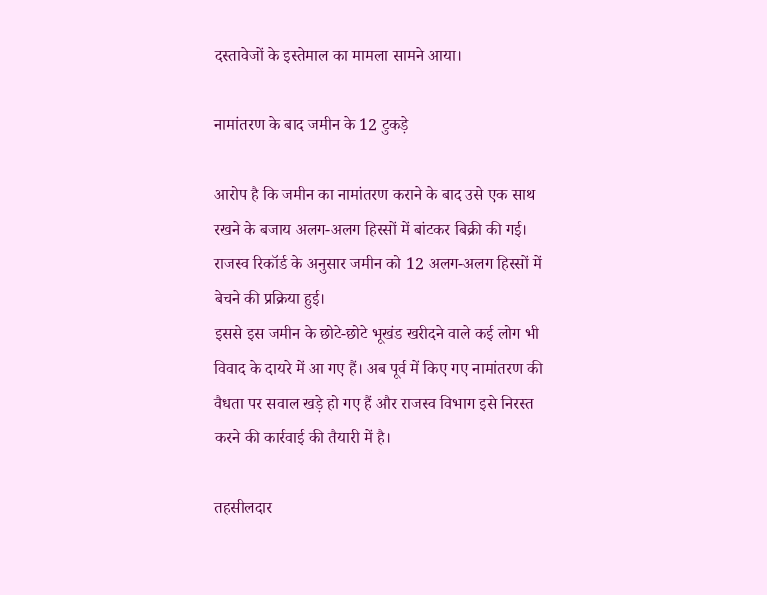दस्तावेजों के इस्तेमाल का मामला सामने आया।

नामांतरण के बाद जमीन के 12 टुकड़े

आरोप है कि जमीन का नामांतरण कराने के बाद उसे एक साथ रखने के बजाय अलग-अलग हिस्सों में बांटकर बिक्री की गई। राजस्व रिकॉर्ड के अनुसार जमीन को 12 अलग-अलग हिस्सों में बेचने की प्रक्रिया हुई।
इससे इस जमीन के छोटे-छोटे भूखंड खरीदने वाले कई लोग भी विवाद के दायरे में आ गए हैं। अब पूर्व में किए गए नामांतरण की वैधता पर सवाल खड़े हो गए हैं और राजस्व विभाग इसे निरस्त करने की कार्रवाई की तैयारी में है।

तहसीलदार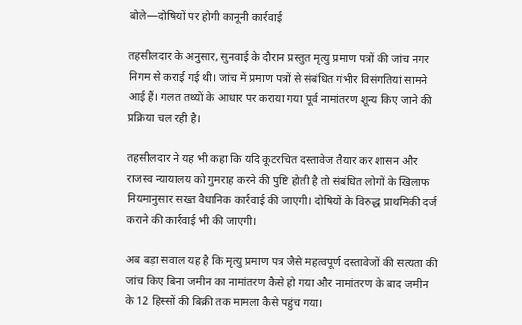बोले—दोषियों पर होगी कानूनी कार्रवाई

तहसीलदार के अनुसार, सुनवाई के दौरान प्रस्तुत मृत्यु प्रमाण पत्रों की जांच नगर निगम से कराई गई थी। जांच में प्रमाण पत्रों से संबंधित गंभीर विसंगतियां सामने आई हैं। गलत तथ्यों के आधार पर कराया गया पूर्व नामांतरण शून्य किए जाने की प्रक्रिया चल रही है।

तहसीलदार ने यह भी कहा कि यदि कूटरचित दस्तावेज तैयार कर शासन और राजस्व न्यायालय को गुमराह करने की पुष्टि होती है तो संबंधित लोगों के खिलाफ नियमानुसार सख्त वैधानिक कार्रवाई की जाएगी। दोषियों के विरुद्ध प्राथमिकी दर्ज कराने की कार्रवाई भी की जाएगी।

अब बड़ा सवाल यह है कि मृत्यु प्रमाण पत्र जैसे महत्वपूर्ण दस्तावेजों की सत्यता की जांच किए बिना जमीन का नामांतरण कैसे हो गया और नामांतरण के बाद जमीन के 12 हिस्सों की बिक्री तक मामला कैसे पहुंच गया।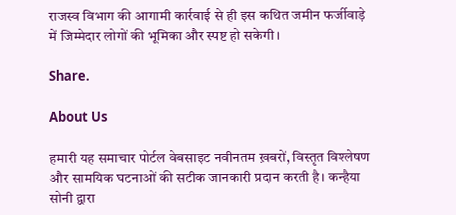राजस्व विभाग की आगामी कार्रवाई से ही इस कथित जमीन फर्जीवाड़े में जिम्मेदार लोगों की भूमिका और स्पष्ट हो सकेगी।

Share.

About Us

हमारी यह समाचार पोर्टल वेबसाइट नवीनतम ख़बरों, विस्तृत विश्लेषण और सामयिक घटनाओं की सटीक जानकारी प्रदान करती है। कन्हैया सोनी द्वारा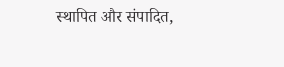स्थापित और संपादित,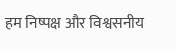हम निष्पक्ष और विश्वसनीय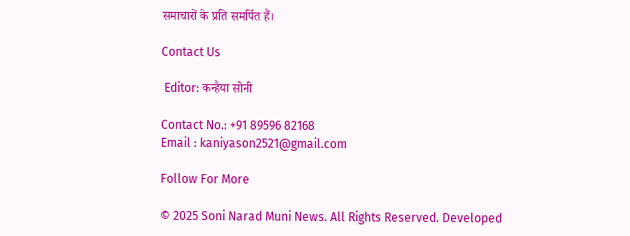समाचारों के प्रति समर्पित हैं।

Contact Us

 Editor: कन्हैया सोनी

Contact No.: +91 89596 82168
Email : kaniyason2521@gmail.com

Follow For More

© 2025 Soni Narad Muni News. All Rights Reserved. Developed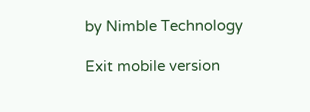by Nimble Technology

Exit mobile version